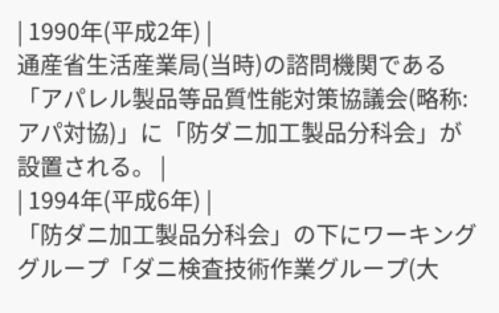| 1990年(平成2年) |
通産省生活産業局(当時)の諮問機関である「アパレル製品等品質性能対策協議会(略称:アパ対協)」に「防ダニ加工製品分科会」が設置される。 |
| 1994年(平成6年) |
「防ダニ加工製品分科会」の下にワーキンググループ「ダニ検査技術作業グループ(大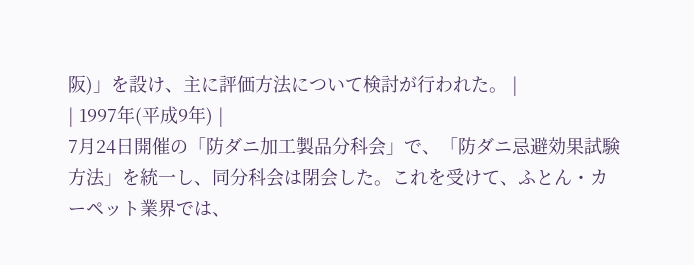阪)」を設け、主に評価方法について検討が行われた。 |
| 1997年(平成9年) |
7月24日開催の「防ダニ加工製品分科会」で、「防ダニ忌避効果試験方法」を統一し、同分科会は閉会した。これを受けて、ふとん・カーペット業界では、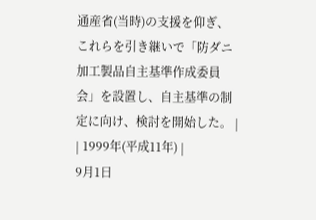通産省(当時)の支援を仰ぎ、これらを引き継いで「防ダニ加工製品自主基準作成委員会」を設置し、自主基準の制定に向け、検討を開始した。 |
| 1999年(平成11年) |
9月1日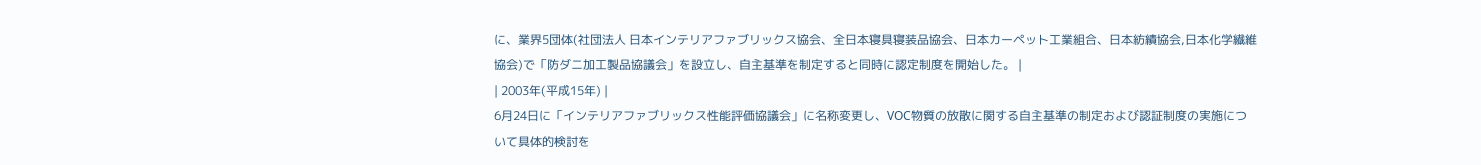に、業界5団体(社団法人 日本インテリアファブリックス協会、全日本寝具寝装品協会、日本カーペット工業組合、日本紡績協会,日本化学繊維協会)で「防ダニ加工製品協議会」を設立し、自主基準を制定すると同時に認定制度を開始した。 |
| 2003年(平成15年) |
6月24日に「インテリアファブリックス性能評価協議会」に名称変更し、VOC物質の放散に関する自主基準の制定および認証制度の実施について具体的検討を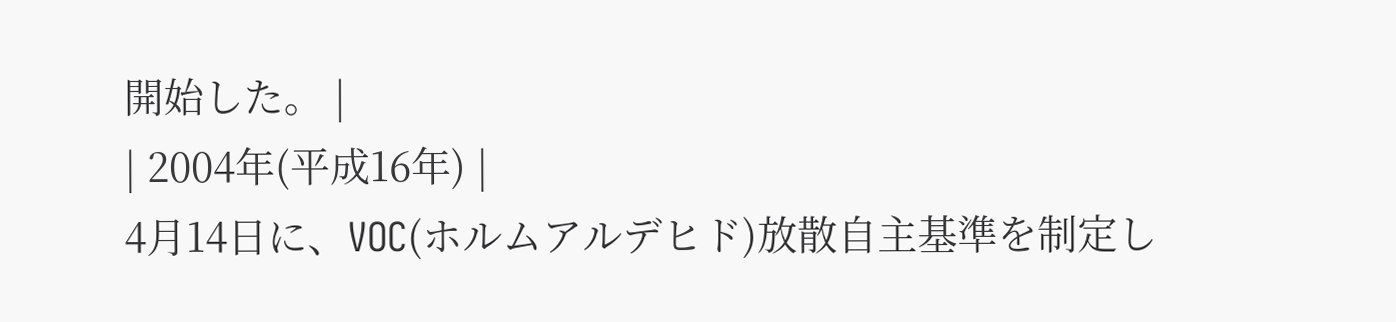開始した。 |
| 2004年(平成16年) |
4月14日に、VOC(ホルムアルデヒド)放散自主基準を制定し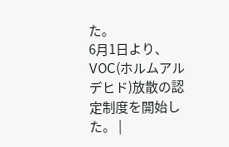た。
6月1日より、VOC(ホルムアルデヒド)放散の認定制度を開始した。 |